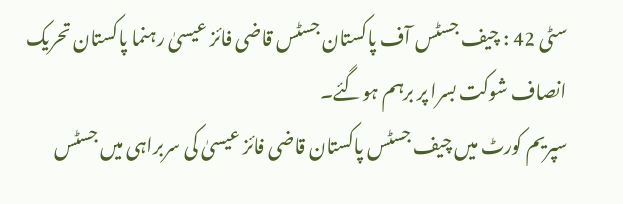سٹی 42 : چیف جسٹس آف پاکستان جسٹس قاضی فائز عیسیٰ رہنما پاکستان تحریک انصاف شوکت بسرا پر برہم ہوگئے۔
سپریم کورٹ میں چیف جسٹس پاکستان قاضی فائز عیسیٰ کی سربراہی میں جسٹس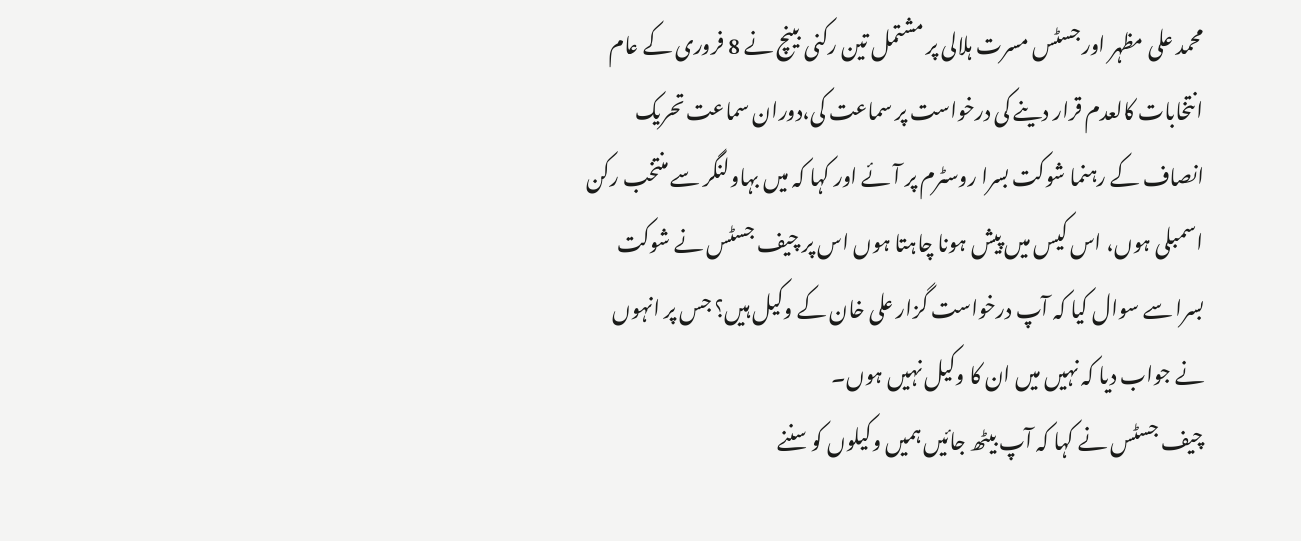محمد علی مظہر اور جسٹس مسرت ہلالی پر مشتمل تین رکنی بینچ نے 8 فروری کے عام انتخابات کالعدم قرار دینے کی درخواست پر سماعت کی،دوران سماعت تحریک انصاف کے رہنما شوکت بسرا روسٹرم پر آئے اور کہا کہ میں بہاولنگر سے منتخب رکن اسمبلی ہوں، اس کیس میں پیش ہونا چاہتا ہوں اس پر چیف جسٹس نے شوکت بسرا سے سوال کیا کہ آپ درخواست گزار علی خان کے وکیل ہیں؟ جس پر انہوں نے جواب دیا کہ نہیں میں ان کا وکیل نہیں ہوں۔
چیف جسٹس نے کہا کہ آپ بیٹھ جائیں ہمیں وکیلوں کو سننے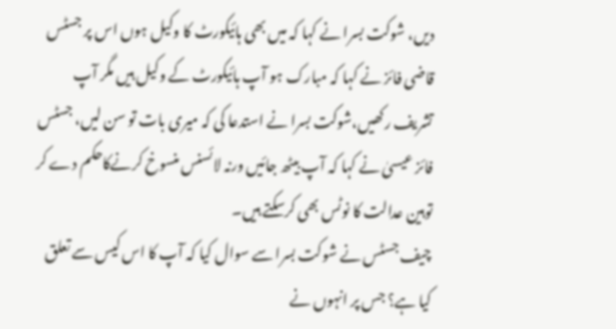دیں، شوکت بسرا نے کہا کہ میں بھی ہائیکورٹ کا وکیل ہوں اس پر جسٹس قاضی فائز نے کہا کہ مبارک ہو آپ ہائیکورٹ کے وکیل ہیں مگر آپ تشریف رکھیں،شوکت بسرا نے استدعا کی کہ میری بات تو سن لیں، جسٹس فائز عیسیٰ نے کہا کہ آپ بیٹھ جائیں ورنہ لائسنس منسوخ کرنےکاحکم دے کر توہین عدالت کا نوٹس بھی کرسکتے ہیں۔
چیف جسٹس نے شوکت بسرا سے سوال کیا کہ آپ کا اس کیس سے تعلق کیا ہے؟ جس پر انہوں نے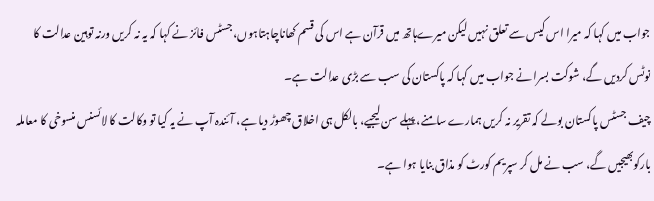جواب میں کہا کہ میرا اس کیس سے تعلق نہیں لیکن میرےہاتھ میں قرآن ہے اس کی قسم کھاناچاہتاہوں، جسٹس فائز نے کہا کہ یہ نہ کریں ورنہ توہین عدالت کا نوٹس کردیں گے، شوکت بسرا نے جواب میں کہا کہ پاکستان کی سب سے بڑی عدالت ہے۔
چیف جسٹس پاکستان بولے کہ تقریر نہ کریں ہمارے سامنے، پہلے سن لیجیے، بالکل ہی اخلاق چھوڑ دیا ہے، آئندہ آپ نے یہ کیا تو وکالت کا لائسنس منسوخی کا معاملہ بارکوبھیجیں گے، سب نے مل کر سپریم کورٹ کو مذاق بنایا ہوا ہے۔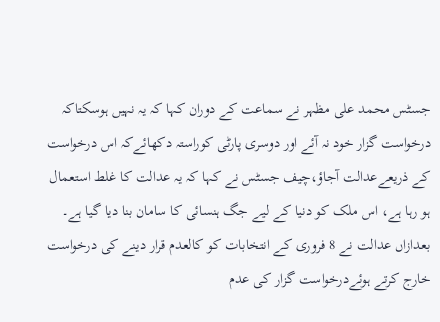جسٹس محمد علی مظہر نے سماعت کے دوران کہا کہ یہ نہیں ہوسکتاکہ درخواست گزار خود نہ آئے اور دوسری پارٹی کوراستہ دکھائےکہ اس درخواست کے ذریعےعدالت آجاؤ،چیف جسٹس نے کہا کہ یہ عدالت کا غلط استعمال ہو رہا ہے، اس ملک کو دنیا کے لیے جگ ہنسائی کا سامان بنا دیا گیا ہے۔
بعدازاں عدالت نے 8 فروری کے انتخابات کو کالعدم قرار دینے کی درخواست خارج کرتے ہوئےدرخواست گزار کی عدم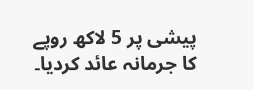پیشی پر 5 لاکھ روپے کا جرمانہ عائد کردیا۔